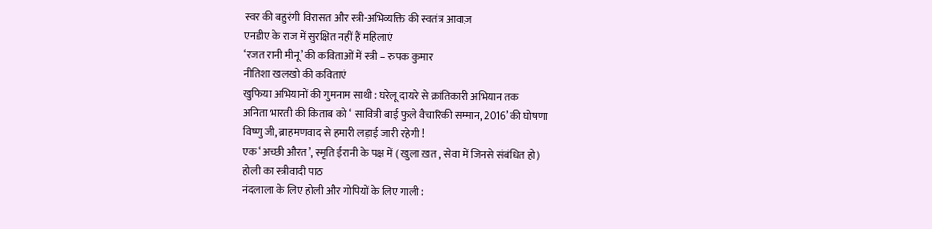स्वर की बहुरंगी विरासत और स्त्री-अभिव्यक्ति की स्वतंत्र आवाज़
एनडीए के राज में सुरक्षित नहीं हैं महिलाएं
‘रजत रानी मीनू’ की कविताओं में स्त्री – रुपक कुमार
नीतिशा खलखो की कविताएं
खुफिया अभियानों की गुमनाम साथी : घरेलू दायरे से क्रांतिकारी अभियान तक
अनिता भारती की किताब को ‘ सावित्री बाई फुले वैचारिकी सम्मान, 2016’ की घोषणा
विष्णु जी, ब्राहमणवाद से हमारी लड़ाई जारी रहेगी !
एक ‘अच्छी औरत’, स्मृति ईरानी के पक्ष में ( खुला ख़त , सेवा में जिनसे संबंधित हो)
होली का स्त्रीवादी पाठ
नंदलाला के लिए होली और गोपियों के लिए गाली :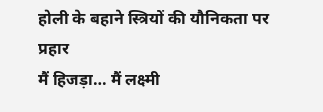होली के बहाने स्त्रियों की यौनिकता पर प्रहार
मैं हिजड़ा… मैं लक्ष्मी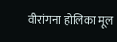वीरांगना होलिका मूल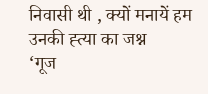निवासी थी , क्यों मनायें हम उनकी ह्त्या का जश्न
‘गूज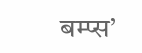बम्प्स’